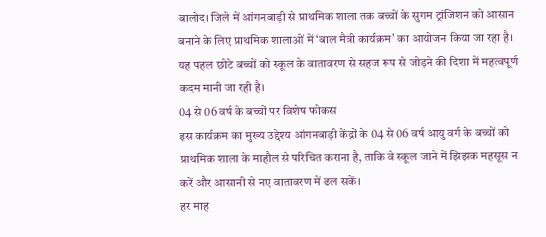बालोद। जिले में आंगनबाड़ी से प्राथमिक शाला तक बच्चों के सुगम ट्रांजिशन को आसान बनाने के लिए प्राथमिक शालाओं में ‘बाल मैत्री कार्यक्रम’ का आयोजन किया जा रहा है। यह पहल छोटे बच्चों को स्कूल के वातावरण से सहज रूप से जोड़ने की दिशा में महत्वपूर्ण कदम मानी जा रही है।
04 से 06 वर्ष के बच्चों पर विशेष फोकस
इस कार्यक्रम का मुख्य उद्देश्य आंगनबाड़ी केंद्रों के 04 से 06 वर्ष आयु वर्ग के बच्चों को प्राथमिक शाला के माहौल से परिचित कराना है, ताकि वे स्कूल जाने में झिझक महसूस न करें और आसानी से नए वातावरण में ढल सकें।
हर माह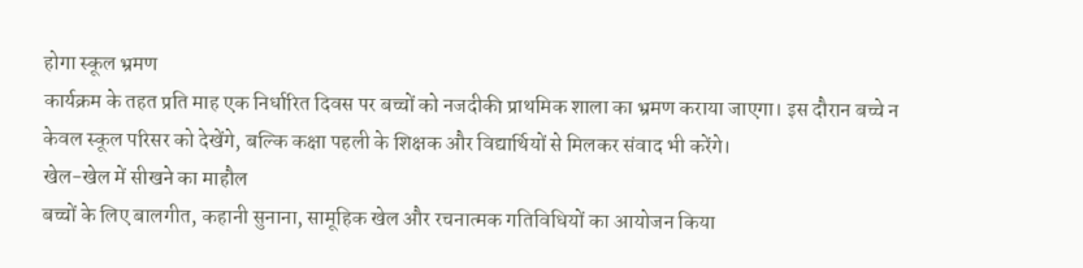होगा स्कूल भ्रमण
कार्यक्रम के तहत प्रति माह एक निर्धारित दिवस पर बच्चों को नजदीकी प्राथमिक शाला का भ्रमण कराया जाएगा। इस दौरान बच्चे न केवल स्कूल परिसर को देखेंगे, बल्कि कक्षा पहली के शिक्षक और विद्यार्थियों से मिलकर संवाद भी करेंगे।
खेल-खेल में सीखने का माहौल
बच्चों के लिए बालगीत, कहानी सुनाना, सामूहिक खेल और रचनात्मक गतिविधियों का आयोजन किया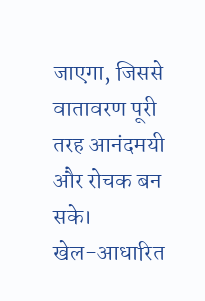जाएगा, जिससे वातावरण पूरी तरह आनंदमयी और रोचक बन सके।
खेल-आधारित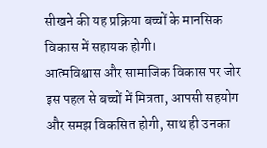सीखने की यह प्रक्रिया बच्चों के मानसिक विकास में सहायक होगी।
आत्मविश्वास और सामाजिक विकास पर जोर
इस पहल से बच्चों में मित्रता, आपसी सहयोग और समझ विकसित होगी, साथ ही उनका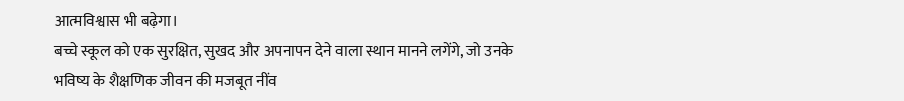आत्मविश्वास भी बढ़ेगा।
बच्चे स्कूल को एक सुरक्षित, सुखद और अपनापन देने वाला स्थान मानने लगेंगे, जो उनके भविष्य के शैक्षणिक जीवन की मजबूत नींव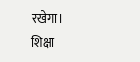रखेगा।
शिक्षा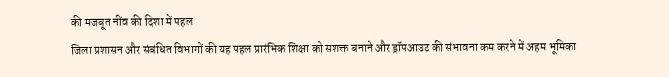की मजबूत नींव की दिशा में पहल
जिला प्रशासन और संबंधित विभागों की यह पहल प्रारंभिक शिक्षा को सशक्त बनाने और ड्रॉपआउट की संभावना कम करने में अहम भूमिका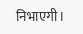निभाएगी।